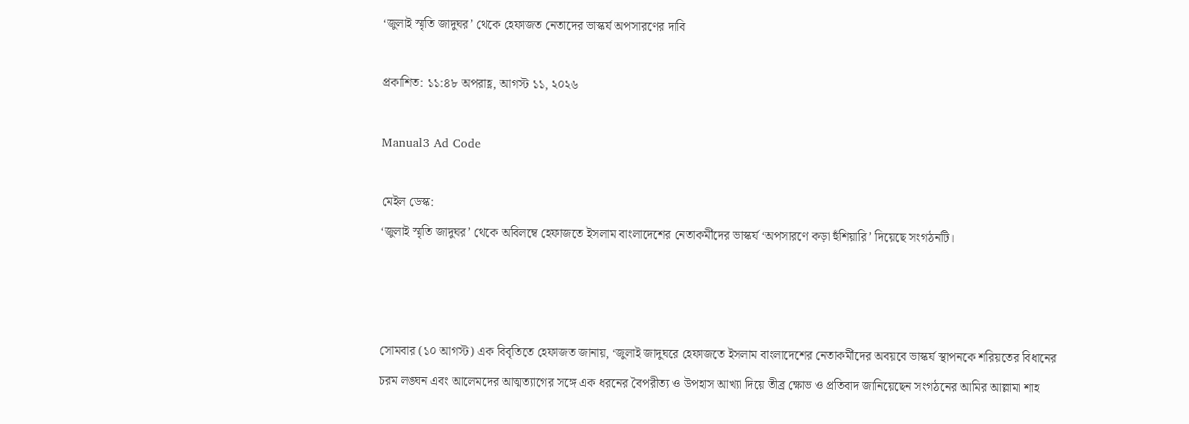‘জুলাই স্মৃতি জাদুঘর’ থেকে হেফাজত নেতাদের ভাস্কর্য অপসারণের দাবি

প্রকাশিত: ১১:৪৮ অপরাহ্ণ, আগস্ট ১১, ২০২৬

Manual3 Ad Code

মেইল ডেস্ক:
‘জুলাই স্মৃতি জাদুঘর’ থেকে অবিলম্বে হেফাজতে ইসলাম বাংলাদেশের নেতাকর্মীদের ভাস্কর্য ‘অপসারণে কড়া হুঁশিয়ারি’ দিয়েছে সংগঠনটি।



সোমবার (১০ আগস্ট) এক বিবৃতিতে হেফাজত জানায়, ‘জুলাই জাদুঘরে হেফাজতে ইসলাম বাংলাদেশের নেতাকর্মীদের অবয়বে ভাস্কর্য স্থাপনকে শরিয়তের বিধানের চরম লঙ্ঘন এবং আলেমদের আত্মত্যাগের সঙ্গে এক ধরনের বৈপরীত্য ও উপহাস আখ্যা দিয়ে তীব্র ক্ষোভ ও প্রতিবাদ জানিয়েছেন সংগঠনের আমির আল্লামা শাহ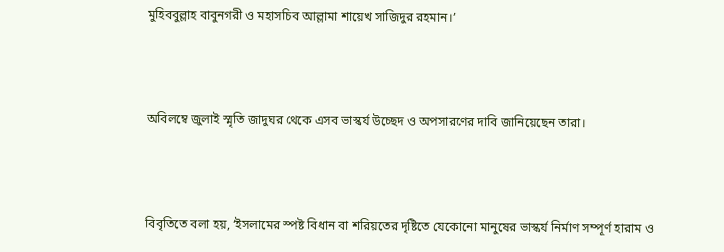মুহিববুল্লাহ বাবুনগরী ও মহাসচিব আল্লামা শায়েখ সাজিদুর রহমান।’



অবিলম্বে জুলাই স্মৃতি জাদুঘর থেকে এসব ভাস্কর্য উচ্ছেদ ও অপসারণের দাবি জানিয়েছেন তারা।



বিবৃতিতে বলা হয়, ‘ইসলামের স্পষ্ট বিধান বা শরিয়তের দৃষ্টিতে যেকোনো মানুষের ভাস্কর্য নির্মাণ সম্পূর্ণ হারাম ও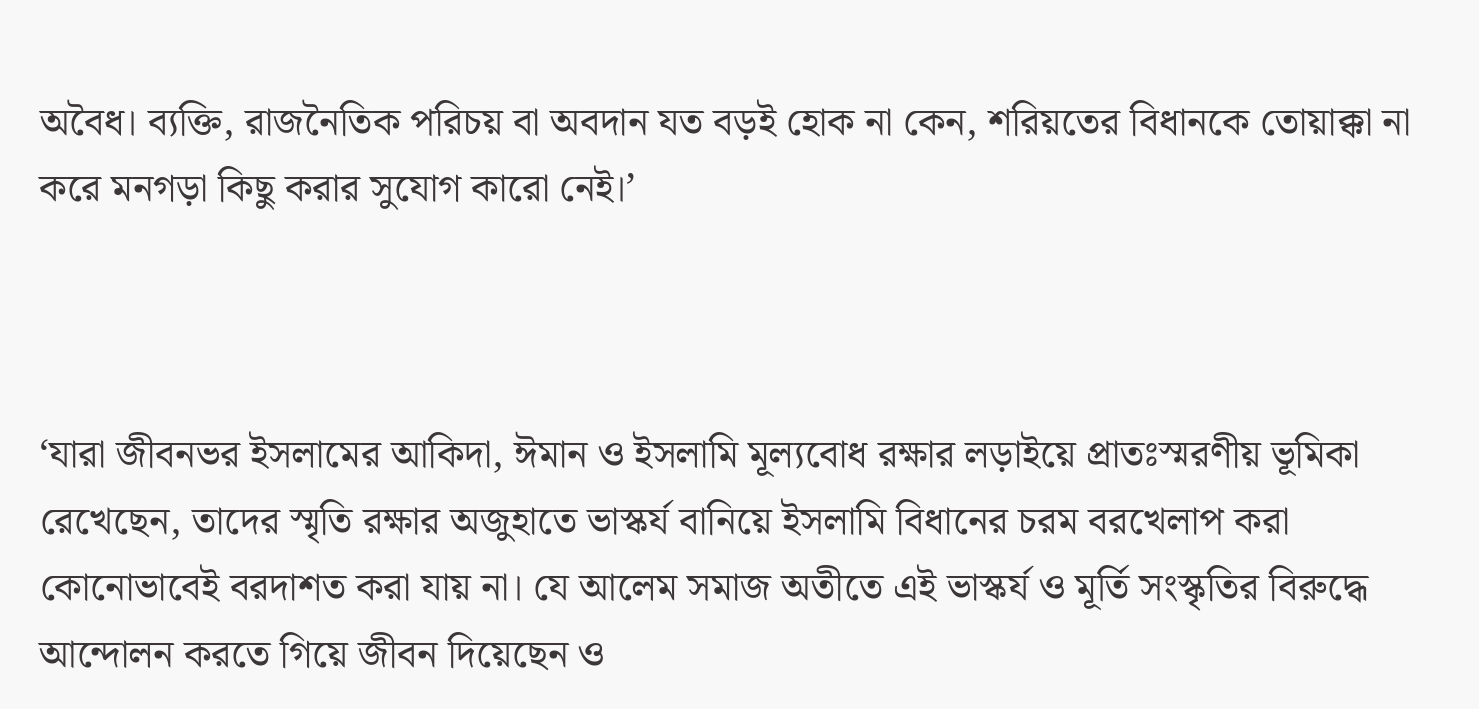অবৈধ। ব্যক্তি, রাজনৈতিক পরিচয় বা অবদান যত বড়ই হোক না কেন, শরিয়তের বিধানকে তোয়াক্কা না করে মনগড়া কিছু করার সুযোগ কারো নেই।’



‘যারা জীবনভর ইসলামের আকিদা, ঈমান ও ইসলামি মূল্যবোধ রক্ষার লড়াইয়ে প্রাতঃস্মরণীয় ভূমিকা রেখেছেন, তাদের স্মৃতি রক্ষার অজুহাতে ভাস্কর্য বানিয়ে ইসলামি বিধানের চরম বরখেলাপ করা কোনোভাবেই বরদাশত করা যায় না। যে আলেম সমাজ অতীতে এই ভাস্কর্য ও মূর্তি সংস্কৃতির বিরুদ্ধে আন্দোলন করতে গিয়ে জীবন দিয়েছেন ও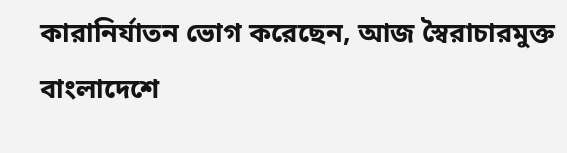কারানির্যাতন ভোগ করেছেন, আজ স্বৈরাচারমুক্ত বাংলাদেশে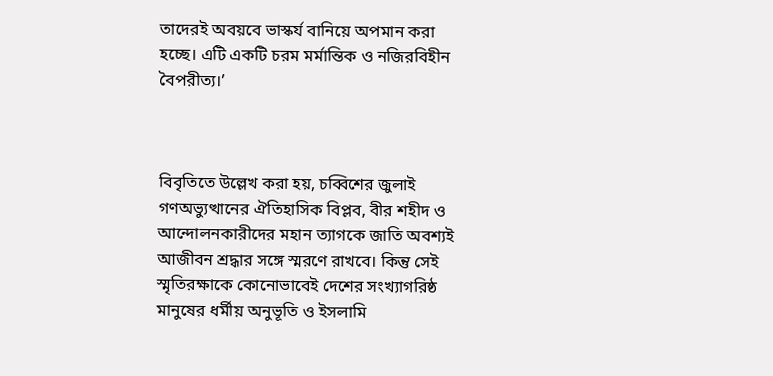তাদেরই অবয়বে ভাস্কর্য বানিয়ে অপমান করা হচ্ছে। এটি একটি চরম মর্মান্তিক ও নজিরবিহীন বৈপরীত্য।’



বিবৃতিতে উল্লেখ করা হয়, চব্বিশের জুলাই গণঅভ্যুত্থানের ঐতিহাসিক বিপ্লব, বীর শহীদ ও আন্দোলনকারীদের মহান ত্যাগকে জাতি অবশ্যই আজীবন শ্রদ্ধার সঙ্গে স্মরণে রাখবে। কিন্তু সেই স্মৃতিরক্ষাকে কোনোভাবেই দেশের সংখ্যাগরিষ্ঠ মানুষের ধর্মীয় অনুভূতি ও ইসলামি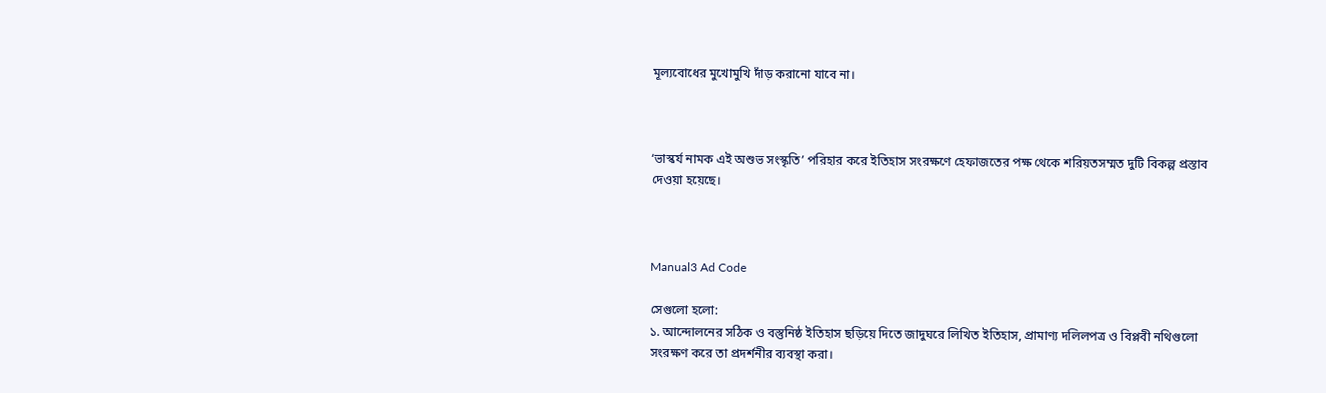মূল্যবোধের মুখোমুখি দাঁড় করানো যাবে না।



‘ভাস্কর্য নামক এই অশুভ সংস্কৃতি’ পরিহার করে ইতিহাস সংরক্ষণে হেফাজতের পক্ষ থেকে শরিয়তসম্মত দুটি বিকল্প প্রস্তাব দেওয়া হয়েছে।



Manual3 Ad Code

সেগুলো হলো:
১. আন্দোলনের সঠিক ও বস্তুনিষ্ঠ ইতিহাস ছড়িয়ে দিতে জাদুঘরে লিখিত ইতিহাস, প্রামাণ্য দলিলপত্র ও বিপ্লবী নথিগুলো সংরক্ষণ করে তা প্রদর্শনীর ব্যবস্থা করা।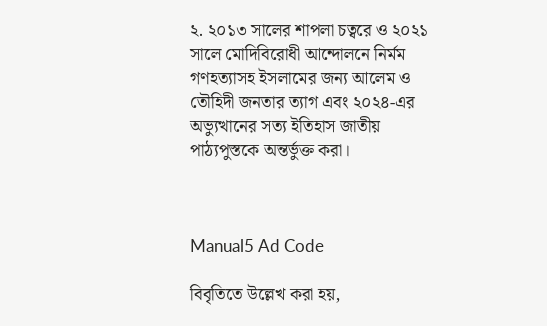২. ২০১৩ সালের শাপলা চত্বরে ও ২০২১ সালে মোদিবিরোধী আন্দোলনে নির্মম গণহত্যাসহ ইসলামের জন্য আলেম ও তৌহিদী জনতার ত্যাগ এবং ২০২৪-এর অভ্যুত্থানের সত্য ইতিহাস জাতীয় পাঠ্যপুস্তকে অন্তর্ভুক্ত করা।



Manual5 Ad Code

বিবৃতিতে উল্লেখ করা হয়,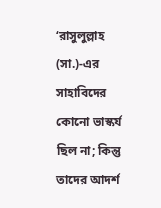‘রাসুলুল্লাহ (সা.)-এর সাহাবিদের কোনো ভাস্কর্য ছিল না; কিন্তু তাদের আদর্শ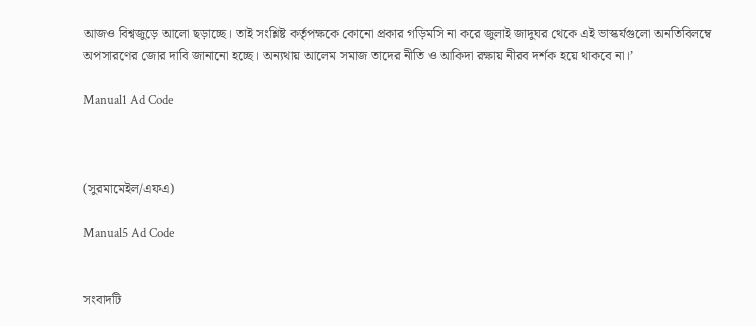আজও বিশ্বজুড়ে আলো ছড়াচ্ছে। তাই সংশ্লিষ্ট কর্তৃপক্ষকে কোনো প্রকার গড়িমসি না করে জুলাই জাদুঘর থেকে এই ভাস্কর্যগুলো অনতিবিলম্বে অপসারণের জোর দাবি জানানো হচ্ছে। অন্যথায় আলেম সমাজ তাদের নীতি ও আকিদা রক্ষায় নীরব দর্শক হয়ে থাকবে না।’

Manual1 Ad Code



(সুরমামেইল/এফএ)

Manual5 Ad Code


সংবাদটি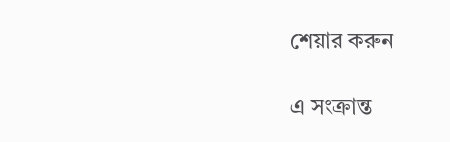শেয়ার করুন

এ সংক্রান্ত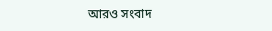আরও সংবাদ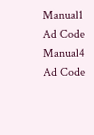Manual1 Ad Code
Manual4 Ad Code